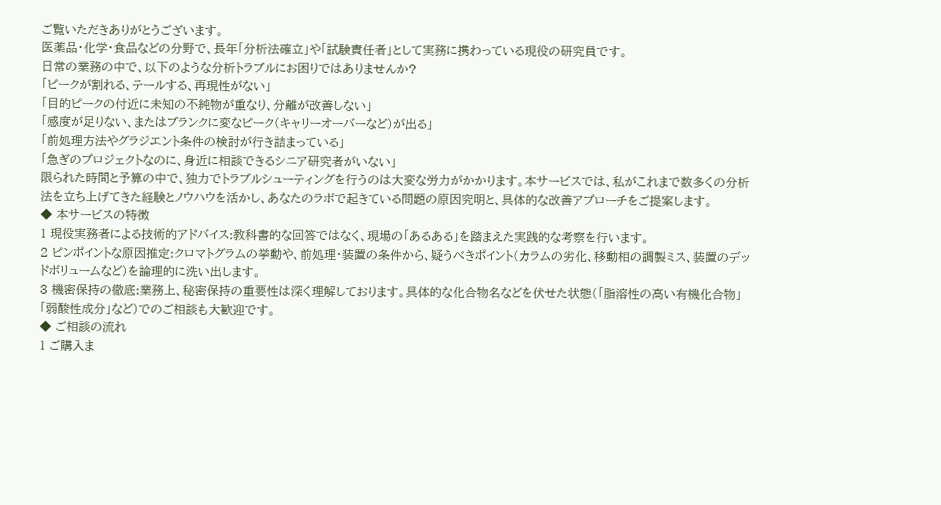ご覧いただきありがとうございます。
医薬品・化学・食品などの分野で、長年「分析法確立」や「試験責任者」として実務に携わっている現役の研究員です。
日常の業務の中で、以下のような分析トラブルにお困りではありませんか?
「ピークが割れる、テールする、再現性がない」
「目的ピークの付近に未知の不純物が重なり、分離が改善しない」
「感度が足りない、またはブランクに変なピーク(キャリーオーバーなど)が出る」
「前処理方法やグラジエント条件の検討が行き詰まっている」
「急ぎのプロジェクトなのに、身近に相談できるシニア研究者がいない」
限られた時間と予算の中で、独力でトラブルシューティングを行うのは大変な労力がかかります。本サービスでは、私がこれまで数多くの分析法を立ち上げてきた経験とノウハウを活かし、あなたのラボで起きている問題の原因究明と、具体的な改善アプローチをご提案します。
◆ 本サービスの特徴
1 現役実務者による技術的アドバイス:教科書的な回答ではなく、現場の「あるある」を踏まえた実践的な考察を行います。
2 ピンポイントな原因推定:クロマトグラムの挙動や、前処理・装置の条件から、疑うべきポイント(カラムの劣化、移動相の調製ミス、装置のデッドボリュームなど)を論理的に洗い出します。
3 機密保持の徹底:業務上、秘密保持の重要性は深く理解しております。具体的な化合物名などを伏せた状態(「脂溶性の高い有機化合物」「弱酸性成分」など)でのご相談も大歓迎です。
◆ ご相談の流れ
1 ご購入ま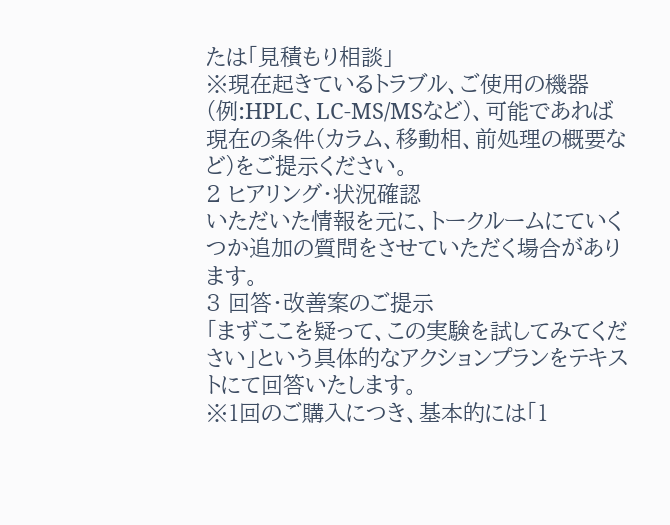たは「見積もり相談」
※現在起きているトラブル、ご使用の機器(例:HPLC、LC-MS/MSなど)、可能であれば現在の条件(カラム、移動相、前処理の概要など)をご提示ください。
2 ヒアリング・状況確認
いただいた情報を元に、トークルームにていくつか追加の質問をさせていただく場合があります。
3 回答・改善案のご提示
「まずここを疑って、この実験を試してみてください」という具体的なアクションプランをテキストにて回答いたします。
※1回のご購入につき、基本的には「1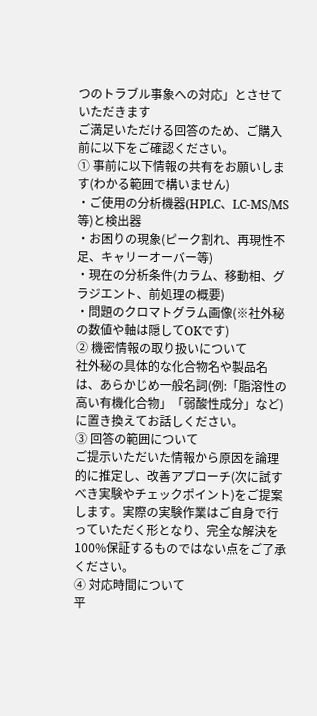つのトラブル事象への対応」とさせていただきます
ご満足いただける回答のため、ご購入前に以下をご確認ください。
① 事前に以下情報の共有をお願いします(わかる範囲で構いません)
・ご使用の分析機器(HPLC、LC-MS/MS等)と検出器
・お困りの現象(ピーク割れ、再現性不足、キャリーオーバー等)
・現在の分析条件(カラム、移動相、グラジエント、前処理の概要)
・問題のクロマトグラム画像(※社外秘の数値や軸は隠してOKです)
② 機密情報の取り扱いについて
社外秘の具体的な化合物名や製品名は、あらかじめ一般名詞(例:「脂溶性の高い有機化合物」「弱酸性成分」など)に置き換えてお話しください。
③ 回答の範囲について
ご提示いただいた情報から原因を論理的に推定し、改善アプローチ(次に試すべき実験やチェックポイント)をご提案します。実際の実験作業はご自身で行っていただく形となり、完全な解決を100%保証するものではない点をご了承ください。
④ 対応時間について
平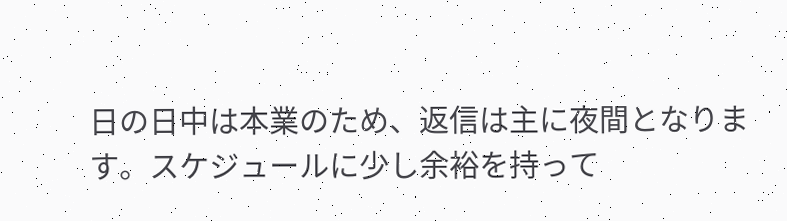日の日中は本業のため、返信は主に夜間となります。スケジュールに少し余裕を持って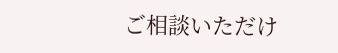ご相談いただけ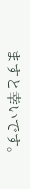ますと幸いです。